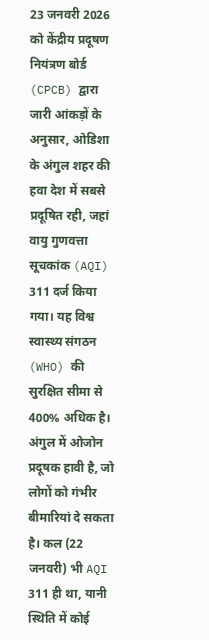23 जनवरी 2026 को केंद्रीय प्रदूषण नियंत्रण बोर्ड (CPCB) द्वारा जारी आंकड़ों के अनुसार, ओडिशा के अंगुल शहर की हवा देश में सबसे प्रदूषित रही, जहां वायु गुणवत्ता सूचकांक (AQI) 311 दर्ज किया गया। यह विश्व स्वास्थ्य संगठन (WHO) की सुरक्षित सीमा से 400% अधिक है। अंगुल में ओजोन प्रदूषक हावी है, जो लोगों को गंभीर बीमारियां दे सकता है। कल (22 जनवरी) भी AQI 311 ही था, यानी स्थिति में कोई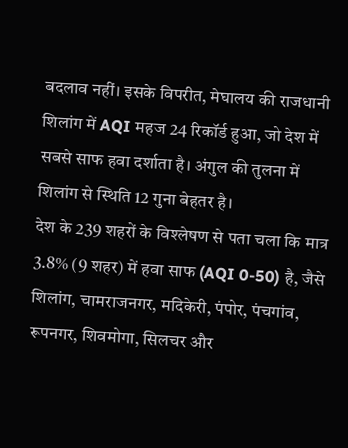बदलाव नहीं। इसके विपरीत, मेघालय की राजधानी शिलांग में AQI महज 24 रिकॉर्ड हुआ, जो देश में सबसे साफ हवा दर्शाता है। अंगुल की तुलना में शिलांग से स्थिति 12 गुना बेहतर है।
देश के 239 शहरों के विश्लेषण से पता चला कि मात्र 3.8% (9 शहर) में हवा साफ (AQI 0-50) है, जैसे शिलांग, चामराजनगर, मदिकेरी, पंपोर, पंचगांव, रूपनगर, शिवमोगा, सिलचर और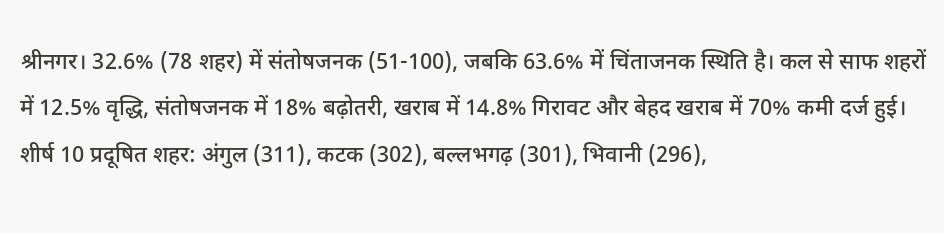श्रीनगर। 32.6% (78 शहर) में संतोषजनक (51-100), जबकि 63.6% में चिंताजनक स्थिति है। कल से साफ शहरों में 12.5% वृद्धि, संतोषजनक में 18% बढ़ोतरी, खराब में 14.8% गिरावट और बेहद खराब में 70% कमी दर्ज हुई।
शीर्ष 10 प्रदूषित शहर: अंगुल (311), कटक (302), बल्लभगढ़ (301), भिवानी (296),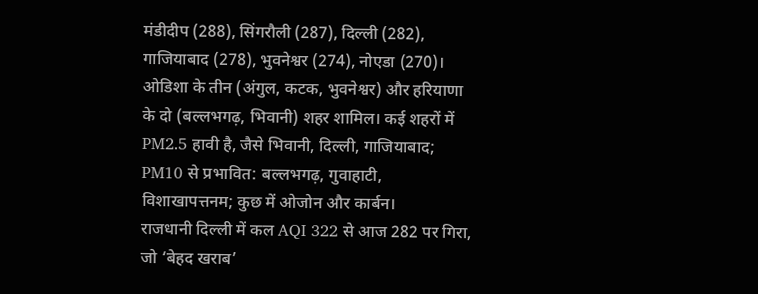मंडीदीप (288), सिंगरौली (287), दिल्ली (282), गाजियाबाद (278), भुवनेश्वर (274), नोएडा (270)। ओडिशा के तीन (अंगुल, कटक, भुवनेश्वर) और हरियाणा के दो (बल्लभगढ़, भिवानी) शहर शामिल। कई शहरों में PM2.5 हावी है, जैसे भिवानी, दिल्ली, गाजियाबाद; PM10 से प्रभावित: बल्लभगढ़, गुवाहाटी, विशाखापत्तनम; कुछ में ओजोन और कार्बन।
राजधानी दिल्ली में कल AQI 322 से आज 282 पर गिरा, जो ‘बेहद खराब’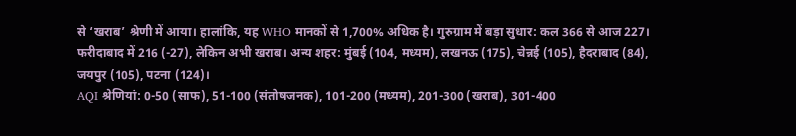से ‘खराब’ श्रेणी में आया। हालांकि, यह WHO मानकों से 1,700% अधिक है। गुरुग्राम में बड़ा सुधार: कल 366 से आज 227। फरीदाबाद में 216 (-27), लेकिन अभी खराब। अन्य शहर: मुंबई (104, मध्यम), लखनऊ (175), चेन्नई (105), हैदराबाद (84), जयपुर (105), पटना (124)।
AQI श्रेणियां: 0-50 (साफ), 51-100 (संतोषजनक), 101-200 (मध्यम), 201-300 (खराब), 301-400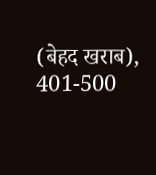(बेहद खराब), 401-500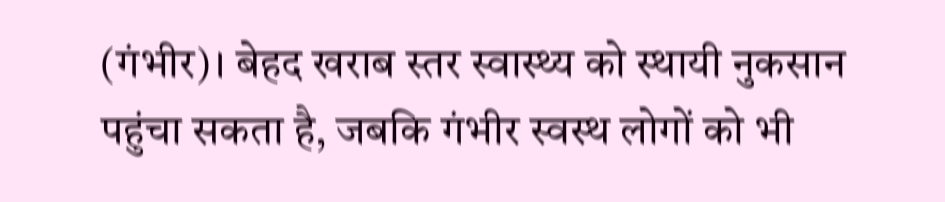(गंभीर)। बेहद खराब स्तर स्वास्थ्य को स्थायी नुकसान पहुंचा सकता है, जबकि गंभीर स्वस्थ लोगों को भी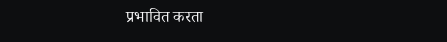प्रभावित करता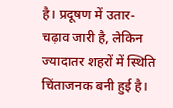है। प्रदूषण में उतार-चढ़ाव जारी है, लेकिन ज्यादातर शहरों में स्थिति चिंताजनक बनी हुई है।